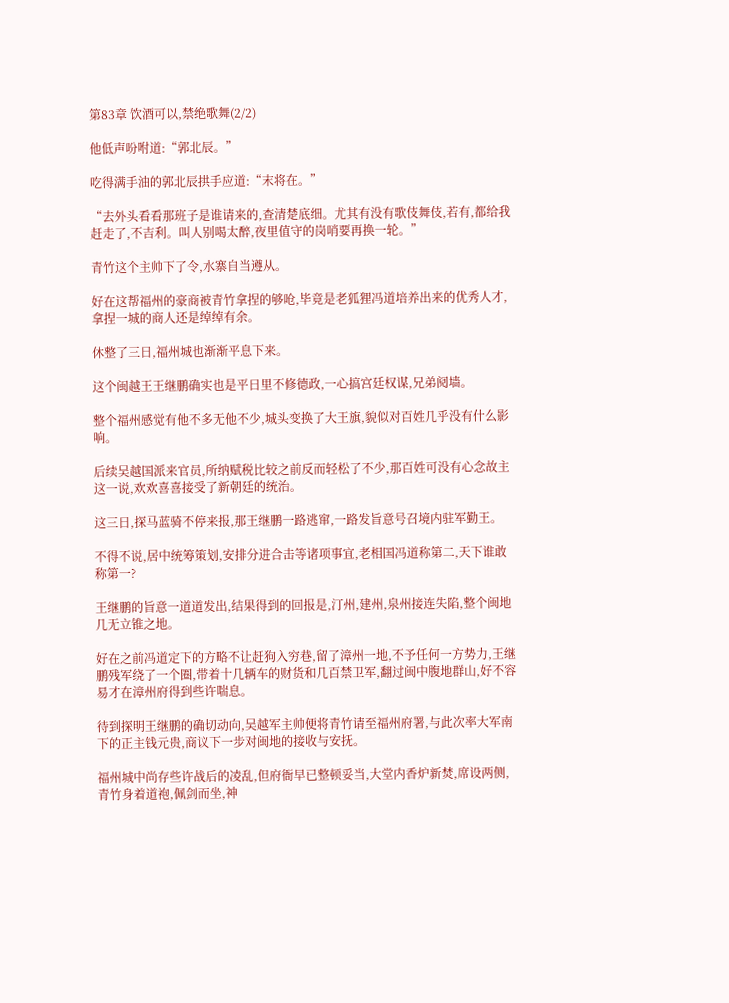第83章 饮酒可以,禁绝歌舞(2/2)

他低声吩咐道:“郭北辰。”

吃得满手油的郭北辰拱手应道:“末将在。”

“去外头看看那班子是谁请来的,查清楚底细。尤其有没有歌伎舞伎,若有,都给我赶走了,不吉利。叫人别喝太醉,夜里值守的岗哨要再换一轮。”

青竹这个主帅下了令,水寨自当遵从。

好在这帮福州的豪商被青竹拿捏的够呛,毕竟是老狐狸冯道培养出来的优秀人才,拿捏一城的商人还是绰绰有余。

休整了三日,福州城也渐渐平息下来。

这个闽越王王继鹏确实也是平日里不修德政,一心搞宫廷权谋,兄弟阋墙。

整个福州感觉有他不多无他不少,城头变换了大王旗,貌似对百姓几乎没有什么影响。

后续吴越国派来官员,所纳赋税比较之前反而轻松了不少,那百姓可没有心念故主这一说,欢欢喜喜接受了新朝廷的统治。

这三日,探马蓝骑不停来报,那王继鹏一路逃窜,一路发旨意号召境内驻军勤王。

不得不说,居中统筹策划,安排分进合击等诸项事宜,老相国冯道称第二,天下谁敢称第一?

王继鹏的旨意一道道发出,结果得到的回报是,汀州,建州,泉州接连失陷,整个闽地几无立锥之地。

好在之前冯道定下的方略不让赶狗入穷巷,留了漳州一地,不予任何一方势力,王继鹏残军绕了一个圈,带着十几辆车的财货和几百禁卫军,翻过闽中腹地群山,好不容易才在漳州府得到些许喘息。

待到探明王继鹏的确切动向,吴越军主帅便将青竹请至福州府署,与此次率大军南下的正主钱元贵,商议下一步对闽地的接收与安抚。

福州城中尚存些许战后的凌乱,但府衙早已整顿妥当,大堂内香炉新焚,席设两侧,青竹身着道袍,佩剑而坐,神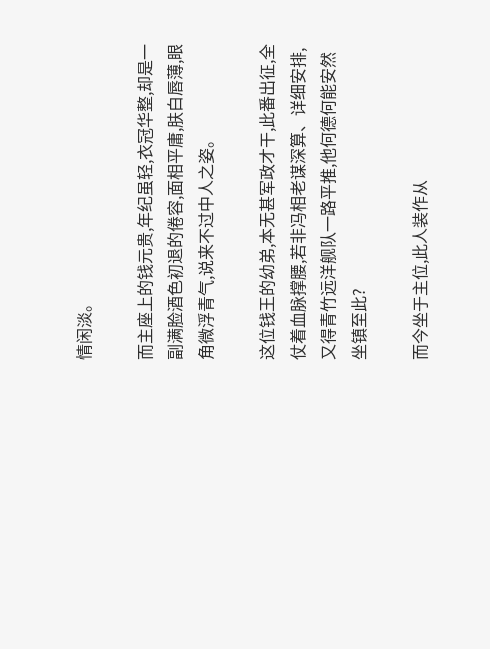情闲淡。

而主座上的钱元贵,年纪虽轻,衣冠华整,却是一副满脸酒色初退的倦容,面相平庸,肤白唇薄,眼角微浮青气,说来不过中人之姿。

这位钱王的幼弟,本无甚军政才干,此番出征,全仗着血脉撑腰,若非冯相老谋深算、详细安排,又得青竹远洋舰队一路平推,他何德何能安然坐镇至此?

而今坐于主位,此人装作从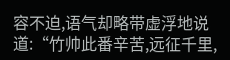容不迫,语气却略带虚浮地说道:“竹帅此番辛苦,远征千里,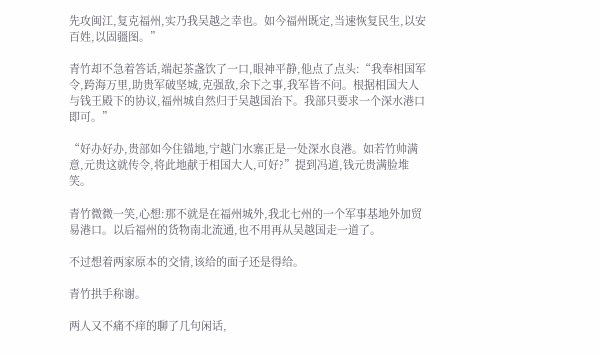先攻闽江,复克福州,实乃我吴越之幸也。如今福州既定,当速恢复民生,以安百姓,以固疆图。”

青竹却不急着答话,端起茶盏饮了一口,眼神平静,他点了点头:“我奉相国军令,跨海万里,助贵军破坚城,克强敌,余下之事,我军皆不问。根据相国大人与钱王殿下的协议,福州城自然归于吴越国治下。我部只要求一个深水港口即可。”

“好办好办,贵部如今住锚地,宁越门水寨正是一处深水良港。如若竹帅满意,元贵这就传令,将此地献于相国大人,可好?”提到冯道,钱元贵满脸堆笑。

青竹微微一笑,心想:那不就是在福州城外,我北七州的一个军事基地外加贸易港口。以后福州的货物南北流通,也不用再从吴越国走一道了。

不过想着两家原本的交情,该给的面子还是得给。

青竹拱手称谢。

两人又不痛不痒的聊了几句闲话,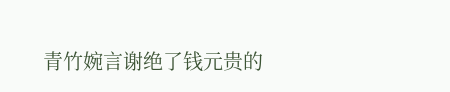青竹婉言谢绝了钱元贵的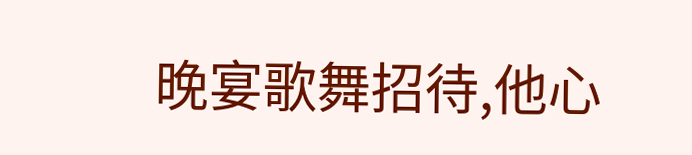晚宴歌舞招待,他心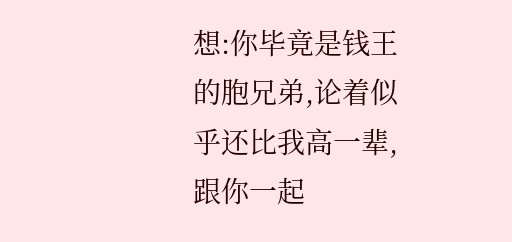想:你毕竟是钱王的胞兄弟,论着似乎还比我高一辈,跟你一起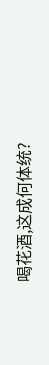喝花酒,这成何体统?